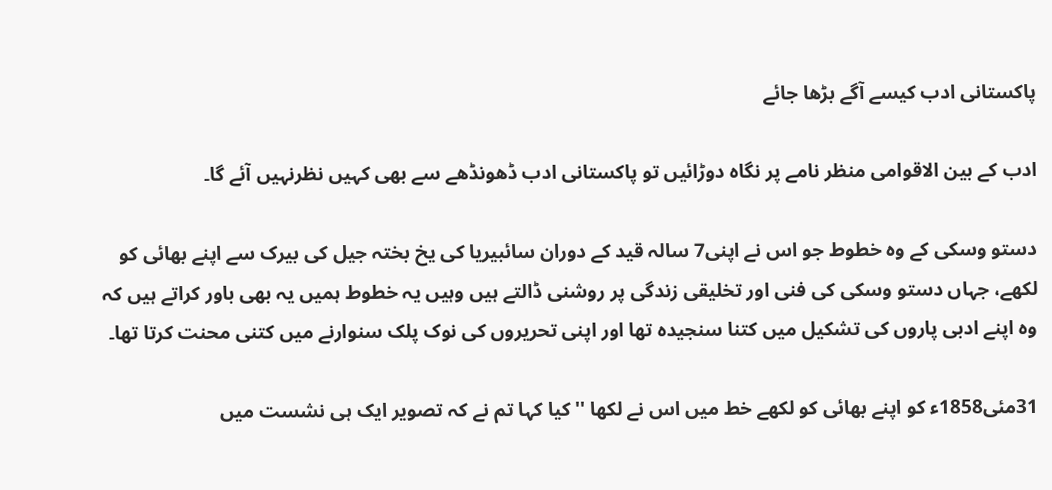پاکستانی ادب کیسے آگے بڑھا جائے

ادب کے بین الاقوامی منظر نامے پر نگاہ دوڑائیں تو پاکستانی ادب ڈھونڈھے سے بھی کہیں نظرنہیں آئے گا۔

دستو وسکی کے وہ خطوط جو اس نے اپنی7 سالہ قید کے دوران سائبیریا کی یخ بختہ جیل کی بیرک سے اپنے بھائی کو لکھے، جہاں دستو وسکی کی فنی اور تخلیقی زندگی پر روشنی ڈالتے ہیں وہیں یہ خطوط ہمیں یہ بھی باور کراتے ہیں کہ وہ اپنے ادبی پاروں کی تشکیل میں کتنا سنجیدہ تھا اور اپنی تحریروں کی نوک پلک سنوارنے میں کتنی محنت کرتا تھا۔

31مئی1858ء کو اپنے بھائی کو لکھے خط میں اس نے لکھا '' کیا کہا تم نے کہ تصویر ایک ہی نشست میں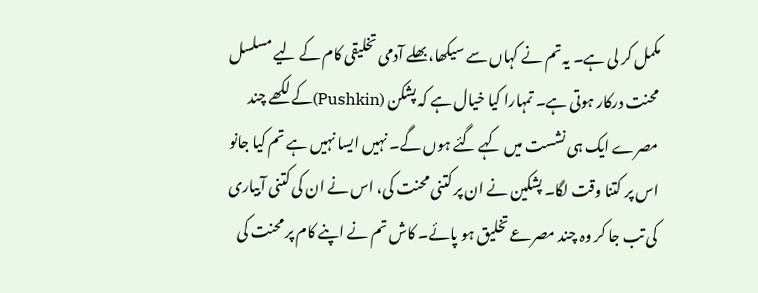مکمل کر لی ہے۔ یہ تم نے کہاں سے سیکھا،بھلے آدمی تخلیقی کام کے لیے مسلسل محنت درکار ہوتی ہے۔ تمہارا کیا خیال ہے کہ پشکن (Pushkin)کے لکھے چند مصرے ایک ہی نشست میں کہے گئے ہوں گے۔ نہیں ایسا نہیں ہے تم کیا جانو اس پر کتنا وقت لگا۔ پشکین نے ان پر کتنی محنت کی، اس نے ان کی کتنی آبیاری کی تب جا کر وہ چند مصرعے تخلیق ہو پائے۔ کاش تم نے اپنے کام پر محنت کی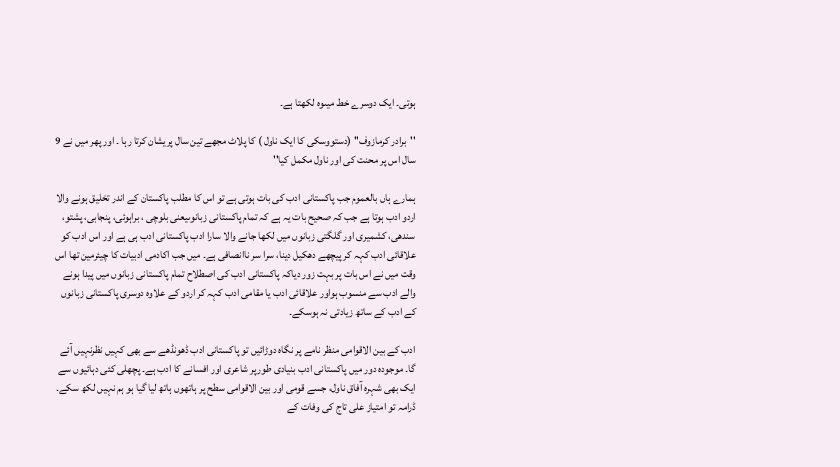ہوتی۔ ایک دوسرے خط میںوہ لکھتا ہے۔

''برادر کرمازوف'' (دستووسکی کا ایک ناول ) کا پلاٹ مجھے تین سال پریشان کرتا رہا ۔ اور پھر میں نے 9 سال اس پر محنت کی اور ناول مکمل کیا''

ہمارے ہاں بالعموم جب پاکستانی ادب کی بات ہوتی ہے تو اس کا مطلب پاکستان کے اندر تخلیق ہونے والا اردو ادب ہوتا ہے جب کہ صحیح بات یہ ہے کہ تمام پاکستانی زبانوںیعنی بلوچی ، براہوئی، پنجابی، پشتو، سندھی، کشمیری اور گلگتی زبانوں میں لکھا جانے والا سارا ادب پاکستانی ادب ہی ہے اور اس ادب کو علاقائی ادب کہہ کر پیچھے دھکیل دینا، سرا سر ناانصافی ہے۔ میں جب اکادمی ادبیات کا چیئرمین تھا اس وقت میں نے اس بات پر بہت زور دیاکہ پاکستانی ادب کی اصطلاح تمام پاکستانی زبانوں میں پیدا ہونے والے ادب سے منسوب ہواور علاقائی ادب یا مقامی ادب کہہ کر اردو کے علاوہ دوسری پاکستانی زبانوں کے ادب کے ساتھ زیادتی نہ ہوسکے۔

ادب کے بین الاقوامی منظر نامے پر نگاہ دوڑائیں تو پاکستانی ادب ڈھونڈھے سے بھی کہیں نظرنہیں آئے گا۔ موجودہ دور میں پاکستانی ادب بنیادی طورپر شاعری اور افسانے کا ادب ہے۔ پچھلی کئی دہائیوں سے ایک بھی شہرہ آفاق ناول، جسے قومی اور بین الاقوامی سطح پر ہاتھوں ہاتھ لیا گیا ہو ہم نہیں لکھ سکے۔ ڈرامہ تو امتیاز علی تاج کی وفات کے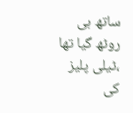ساتھ ہی روٹھ گیا تھا ،ٹیلی پلیز کی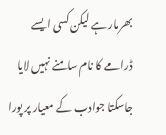بھرمار ہے لیکن کسی ایسے ڈرامے کا نام سامنے نہیں لایا جاسکتا جوادب کے معیار پر پورا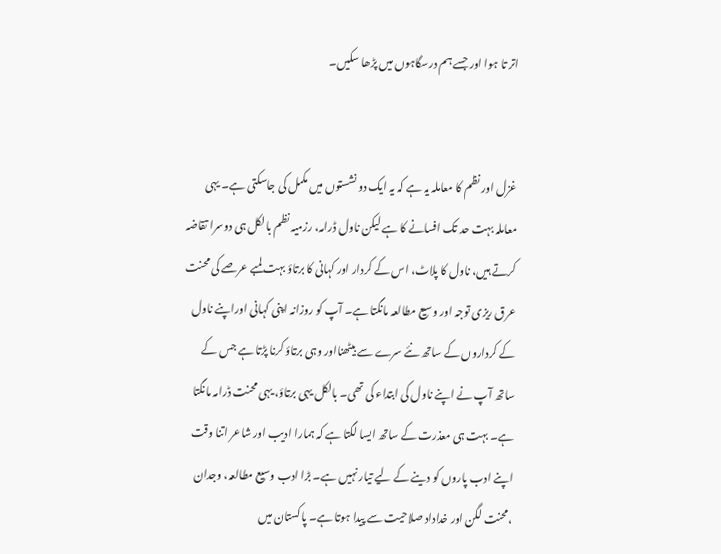اتر تا ہوا اور جسے ہم درسگاہوں میں پڑھا سکیں۔


غزل اور نظم کا معاملہ یہ ہے کہ یہ ایک دو نشستوں میں مکمل کی جاسکتی ہے۔ یہی معاملہ بہت حد تک افسانے کا ہے لیکن ناول ڈرامہ، رزمیہ نظم بالکل ہی دوسرا تقاضہ کرتے ہیں، ناول کا پلاٹ، اس کے کردار اور کہانی کا برتاؤ بہت لمبے عرصے کی محنت عرق ریزی توجہ اور وسیع مطالعہ مانگتا ہے۔ آپ کو روزانہ اپنی کہانی اوراپنے ناول کے کرداروں کے ساتھ نئے سرے سے بیٹھنااور وہی برتاؤ کرنا پڑتا ہے جس کے ساتھ آپ نے اپنے ناول کی ابتداء کی تھی۔ بالکل یہی برتاؤ، یہی محنت ڈرامہ مانگتا ہے۔ بہت ہی معذرت کے ساتھ ایسا لگتا ہے کہ ہمارا ادیب اور شاعر اتنا وقت اپنے ادب پاروں کو دینے کے لیے تیار نہیں ہے۔ بڑا ادب وسیع مطالعہ، وجدان ،محنت لگن اور خداداد صلاحیت سے پیدا ہوتا ہے۔ پاکستان میں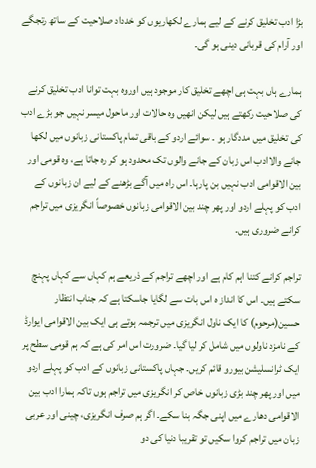بڑا ادب تخلیق کرنے کے لیے ہمارے لکھاریوں کو خدداد صلاحیت کے ساتھ رتجگے اور آرام کی قربانی دینی ہو گی۔

ہمارے ہاں بہت ہی اچھے تخلیق کار موجود ہیں اوروہ بہت توانا ادب تخلیق کرنے کی صلاحیت رکھتے ہیں لیکن انھیں وہ حالات اور ماحول میسر نہیں جو بڑے ادب کی تخلیق میں مددگار ہو ۔ سوائے اردو کے باقی تمام پاکستانی زبانوں میں لکھا جانے والاادب اس زبان کے جانے والوں تک محدود ہو کر رہ جاتا ہے، وہ قومی اور بین الاقوامی ادب نہیں بن پارہا۔ اس راہ میں آگے بڑھنے کے لیے ان زبانوں کے ادب کو پہلے اردو اور پھر چند بین الاقوامی زبانوں خصوصاً انگریزی میں تراجم کرانے ضروری ہیں۔

تراجم کرانے کتنا اہم کام ہے اور اچھے تراجم کے ذریعے ہم کہاں سے کہاں پہنچ سکتے ہیں۔ اس کا انداز ہ اس بات سے لگایا جاسکتا ہے کہ جناب انتظار حسین(مرحوم) کا ایک ناول انگریزی میں ترجمہ ہوتے ہی ایک بین الاقوامی ایوارڈ کے نامزد ناولوں میں شامل کر لیا گیا۔ ضرورت اس امر کی ہے کہ ہم قومی سطح پر ایک ٹرانسلیشن بیورو قائم کریں۔ جہاں پاکستانی زبانوں کے ادب کو پہلے اردو میں اور پھر چند بڑی زبانوں خاص کر انگریزی میں تراجم ہوں تاکہ ہمارا ادب بین الاقوامی دھارے میں اپنی جگہ بنا سکے۔ اگر ہم صرف انگریزی، چینی اور عربی زبان میں تراجم کروا سکیں تو تقریبا دنیا کی دو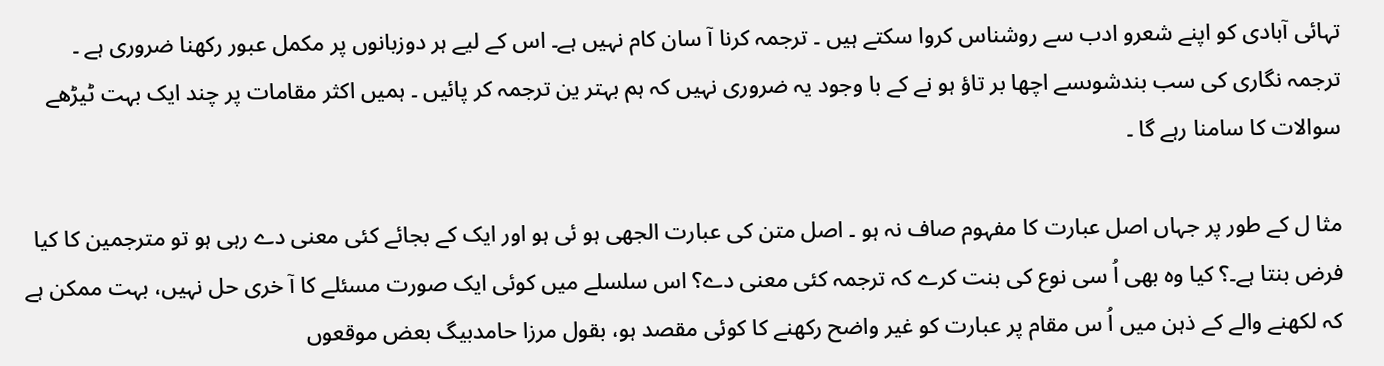تہائی آبادی کو اپنے شعرو ادب سے روشناس کروا سکتے ہیں ۔ ترجمہ کرنا آ سان کام نہیں ہے۔ اس کے لیے ہر دوزبانوں پر مکمل عبور رکھنا ضروری ہے ۔ ترجمہ نگاری کی سب بندشوںسے اچھا بر تاؤ ہو نے کے با وجود یہ ضروری نہیں کہ ہم بہتر ین ترجمہ کر پائیں ۔ ہمیں اکثر مقامات پر چند ایک بہت ٹیڑھے سوالات کا سامنا رہے گا ۔

مثا ل کے طور پر جہاں اصل عبارت کا مفہوم صاف نہ ہو ۔ اصل متن کی عبارت الجھی ہو ئی ہو اور ایک کے بجائے کئی معنی دے رہی ہو تو مترجمین کا کیا فرض بنتا ہے۔؟ کیا وہ بھی اُ سی نوع کی بنت کرے کہ ترجمہ کئی معنی دے؟ اس سلسلے میں کوئی ایک صورت مسئلے کا آ خری حل نہیں، بہت ممکن ہے کہ لکھنے والے کے ذہن میں اُ س مقام پر عبارت کو غیر واضح رکھنے کا کوئی مقصد ہو، بقول مرزا حامدبیگ بعض موقعوں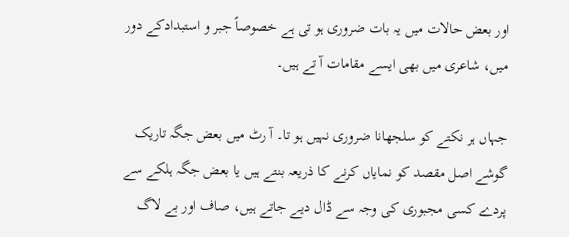اور بعض حالات میں یہ بات ضروری ہو تی ہے خصوصاً جبر و استبدادکے دور میں، شاعری میں بھی ایسے مقامات آ تے ہیں۔

جہاں ہر نکتے کو سلجھانا ضروری نہیں ہو تا۔ آ رٹ میں بعض جگہ تاریک گوشے اصل مقصد کو نمایاں کرنے کا ذریعہ بنتے ہیں یا بعض جگہ ہلکے سے پردے کسی مجبوری کی وجہ سے ڈال دیے جاتے ہیں، صاف اور بے لاگ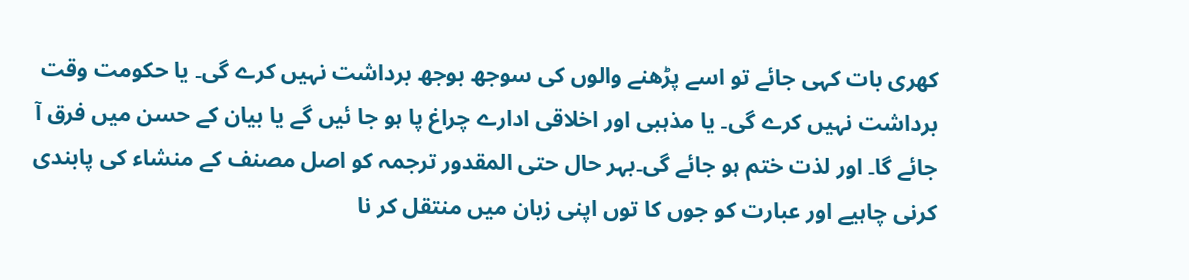کھری بات کہی جائے تو اسے پڑھنے والوں کی سوجھ بوجھ برداشت نہیں کرے گی۔ یا حکومت وقت برداشت نہیں کرے گی۔ یا مذہبی اور اخلاقی ادارے چراغ پا ہو جا ئیں گے یا بیان کے حسن میں فرق آ جائے گا۔ اور لذت ختم ہو جائے گی۔بہر حال حتی المقدور ترجمہ کو اصل مصنف کے منشاء کی پابندی کرنی چاہیے اور عبارت کو جوں کا توں اپنی زبان میں منتقل کر نا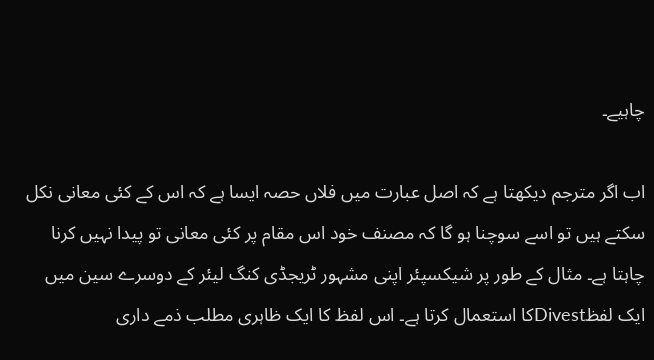چاہیے۔

اب اگر مترجم دیکھتا ہے کہ اصل عبارت میں فلاں حصہ ایسا ہے کہ اس کے کئی معانی نکل سکتے ہیں تو اسے سوچنا ہو گا کہ مصنف خود اس مقام پر کئی معانی تو پیدا نہیں کرنا چاہتا ہے۔ مثال کے طور پر شیکسپئر اپنی مشہور ٹریجڈی کنگ لیئر کے دوسرے سین میں ایک لفظDivestکا استعمال کرتا ہے۔ اس لفظ کا ایک ظاہری مطلب ذمے داری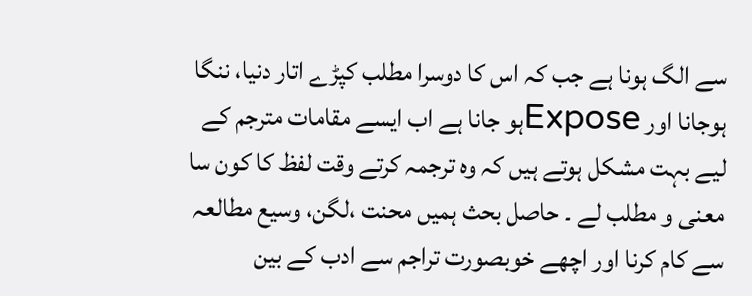سے الگ ہونا ہے جب کہ اس کا دوسرا مطلب کپڑے اتار دنیا، ننگا ہوجانا اور Exposeہو جانا ہے اب ایسے مقامات مترجم کے لیے بہت مشکل ہوتے ہیں کہ وہ ترجمہ کرتے وقت لفظ کا کون سا معنی و مطلب لے ۔ حاصل بحث ہمیں محنت ،لگن، وسیع مطالعہ سے کام کرنا اور اچھے خوبصورت تراجم سے ادب کے بین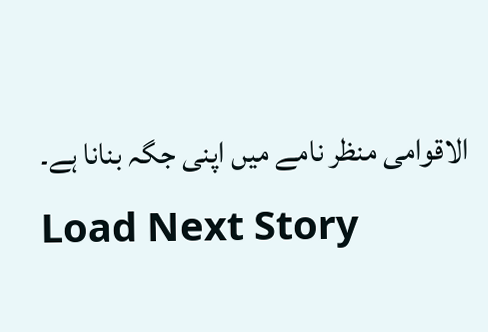الاقوامی منظر نامے میں اپنی جگہ بنانا ہے۔
Load Next Story